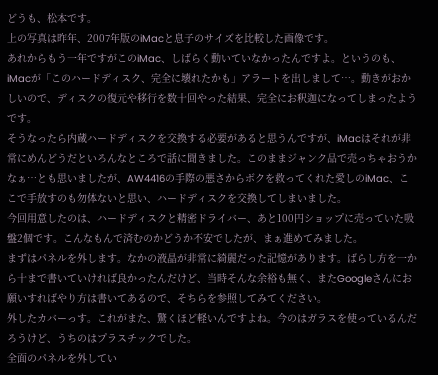どうも、松本です。
上の写真は昨年、2007年版のiMacと息子のサイズを比較した画像です。
あれからもう一年ですがこのiMac、しばらく動いていなかったんですよ。というのも、iMacが「このハードディスク、完全に壊れたかも」アラートを出しまして…。動きがおかしいので、ディスクの復元や移行を数十回やった結果、完全にお釈迦になってしまったようです。
そうなったら内蔵ハードディスクを交換する必要があると思うんですが、iMacはそれが非常にめんどうだといろんなところで話に聞きました。このままジャンク品で売っちゃおうかなぁ…とも思いましたが、AW4416の手際の悪さからボクを救ってくれた愛しのiMac、ここで手放すのも勿体ないと思い、ハードディスクを交換してしまいました。
今回用意したのは、ハードディスクと精密ドライバー、あと100円ショップに売っていた吸盤2個です。こんなもんで済むのかどうか不安でしたが、まぁ進めてみました。
まずはパネルを外します。なかの液晶が非常に綺麗だった記憶があります。ばらし方を一から十まで書いていければ良かったんだけど、当時そんな余裕も無く、またGoogleさんにお願いすればやり方は書いてあるので、そちらを参照してみてください。
外したカバーっす。これがまた、驚くほど軽いんですよね。今のはガラスを使っているんだろうけど、うちのはプラスチックでした。
全面のパネルを外してい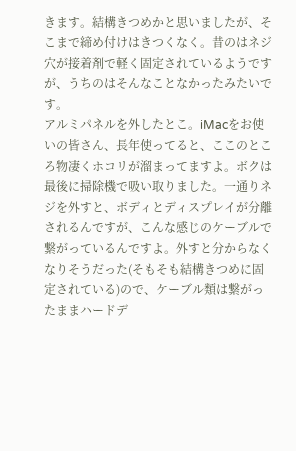きます。結構きつめかと思いましたが、そこまで締め付けはきつくなく。昔のはネジ穴が接着剤で軽く固定されているようですが、うちのはそんなことなかったみたいです。
アルミパネルを外したとこ。iMacをお使いの皆さん、長年使ってると、ここのところ物凄くホコリが溜まってますよ。ボクは最後に掃除機で吸い取りました。一通りネジを外すと、ボディとディスプレイが分離されるんですが、こんな感じのケーブルで繋がっているんですよ。外すと分からなくなりそうだった(そもそも結構きつめに固定されている)ので、ケーブル類は繋がったままハードデ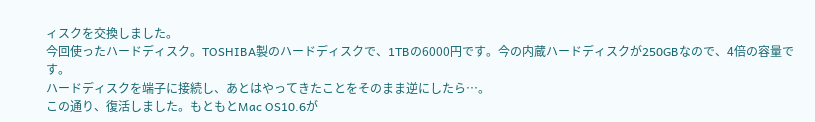ィスクを交換しました。
今回使ったハードディスク。TOSHIBA製のハードディスクで、1TBの6000円です。今の内蔵ハードディスクが250GBなので、4倍の容量です。
ハードディスクを端子に接続し、あとはやってきたことをそのまま逆にしたら…。
この通り、復活しました。もともとMac OS10.6が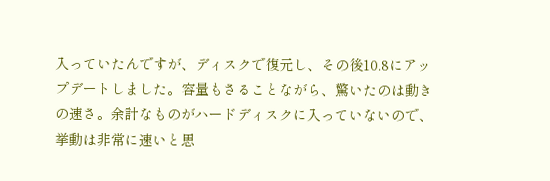入っていたんですが、ディスクで復元し、その後10.8にアップデートしました。容量もさることながら、驚いたのは動きの速さ。余計なものがハードディスクに入っていないので、挙動は非常に速いと思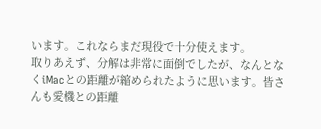います。これならまだ現役で十分使えます。
取りあえず、分解は非常に面倒でしたが、なんとなくiMacとの距離が縮められたように思います。皆さんも愛機との距離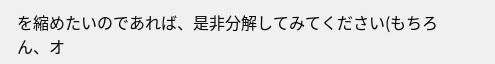を縮めたいのであれば、是非分解してみてください(もちろん、オ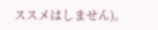ススメはしません)。